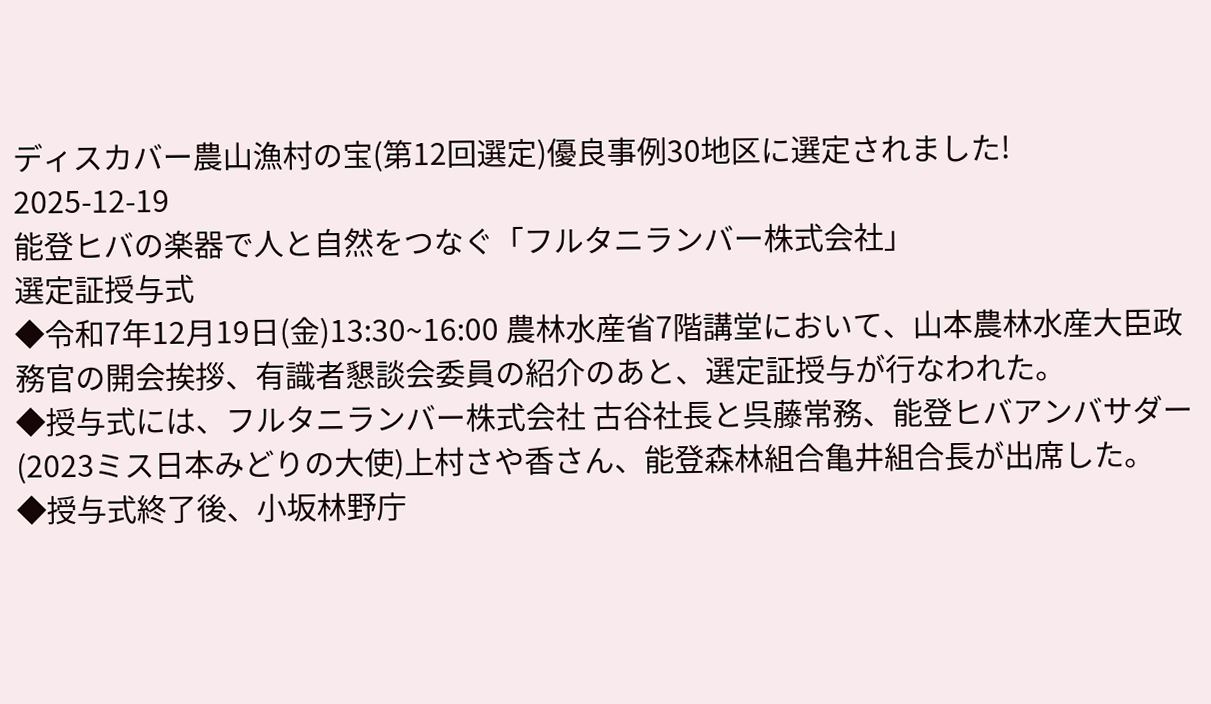ディスカバー農山漁村の宝(第12回選定)優良事例30地区に選定されました!
2025-12-19
能登ヒバの楽器で人と自然をつなぐ「フルタニランバー株式会社」
選定証授与式
◆令和7年12月19日(金)13:30~16:00 農林水産省7階講堂において、山本農林水産大臣政務官の開会挨拶、有識者懇談会委員の紹介のあと、選定証授与が行なわれた。
◆授与式には、フルタニランバー株式会社 古谷社長と呉藤常務、能登ヒバアンバサダー(2023ミス日本みどりの大使)上村さや香さん、能登森林組合亀井組合長が出席した。
◆授与式終了後、小坂林野庁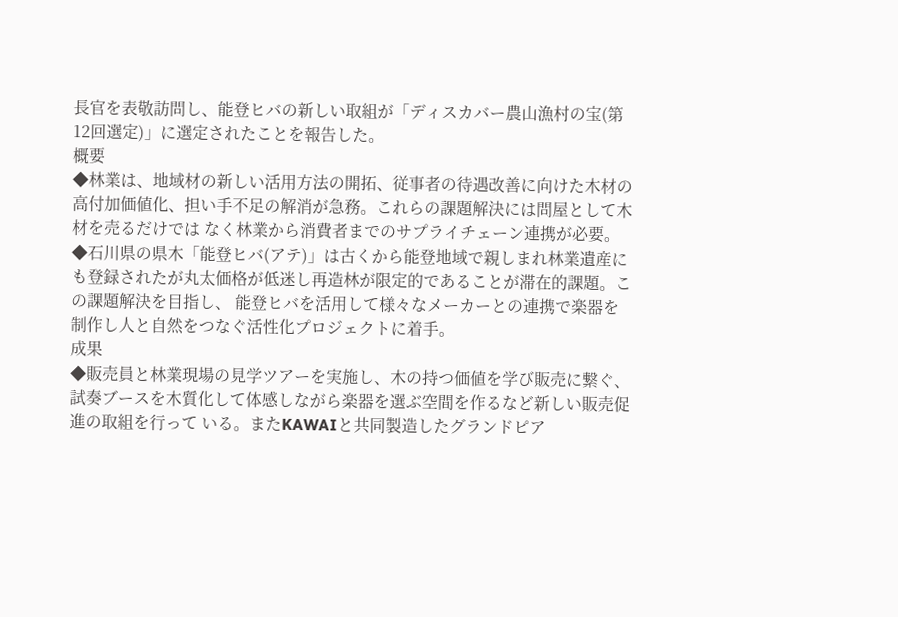長官を表敬訪問し、能登ヒバの新しい取組が「ディスカバー農山漁村の宝(第12回選定)」に選定されたことを報告した。
概要
◆林業は、地域材の新しい活用方法の開拓、従事者の待遇改善に向けた木材の高付加価値化、担い手不足の解消が急務。これらの課題解決には問屋として木材を売るだけでは なく林業から消費者までのサプライチェーン連携が必要。
◆石川県の県木「能登ヒバ(アテ)」は古くから能登地域で親しまれ林業遺産にも登録されたが丸太価格が低迷し再造林が限定的であることが滞在的課題。この課題解決を目指し、 能登ヒバを活用して様々なメーカーとの連携で楽器を制作し人と自然をつなぐ活性化プロジェクトに着手。
成果
◆販売員と林業現場の見学ツアーを実施し、木の持つ価値を学び販売に繋ぐ、試奏ブースを木質化して体感しながら楽器を選ぶ空間を作るなど新しい販売促進の取組を行って いる。またKAWAIと共同製造したグランドピア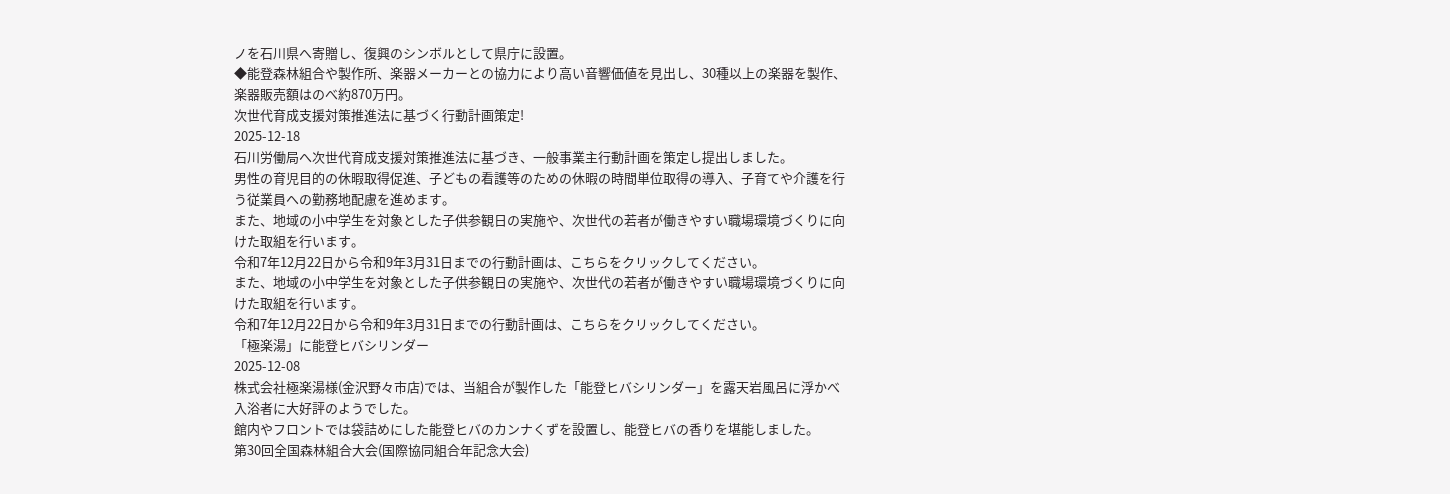ノを石川県へ寄贈し、復興のシンボルとして県庁に設置。
◆能登森林組合や製作所、楽器メーカーとの協力により高い音響価値を見出し、30種以上の楽器を製作、楽器販売額はのべ約870万円。
次世代育成支援対策推進法に基づく行動計画策定!
2025-12-18
石川労働局へ次世代育成支援対策推進法に基づき、一般事業主行動計画を策定し提出しました。
男性の育児目的の休暇取得促進、子どもの看護等のための休暇の時間単位取得の導入、子育てや介護を行う従業員への勤務地配慮を進めます。
また、地域の小中学生を対象とした子供参観日の実施や、次世代の若者が働きやすい職場環境づくりに向けた取組を行います。
令和7年12月22日から令和9年3月31日までの行動計画は、こちらをクリックしてください。
また、地域の小中学生を対象とした子供参観日の実施や、次世代の若者が働きやすい職場環境づくりに向けた取組を行います。
令和7年12月22日から令和9年3月31日までの行動計画は、こちらをクリックしてください。
「極楽湯」に能登ヒバシリンダー
2025-12-08
株式会社極楽湯様(金沢野々市店)では、当組合が製作した「能登ヒバシリンダー」を露天岩風呂に浮かべ入浴者に大好評のようでした。
館内やフロントでは袋詰めにした能登ヒバのカンナくずを設置し、能登ヒバの香りを堪能しました。
第30回全国森林組合大会(国際協同組合年記念大会)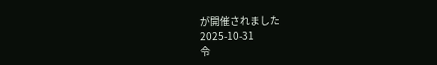が開催されました
2025-10-31
令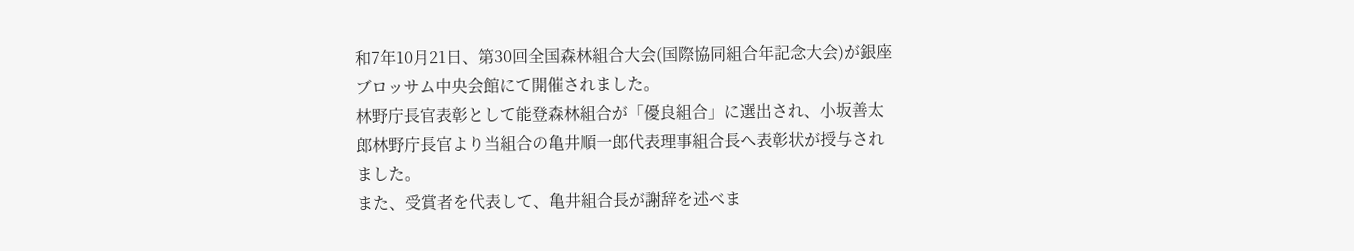和7年10月21日、第30回全国森林組合大会(国際協同組合年記念大会)が銀座ブロッサム中央会館にて開催されました。
林野庁長官表彰として能登森林組合が「優良組合」に選出され、小坂善太郎林野庁長官より当組合の亀井順一郎代表理事組合長へ表彰状が授与されました。
また、受賞者を代表して、亀井組合長が謝辞を述べま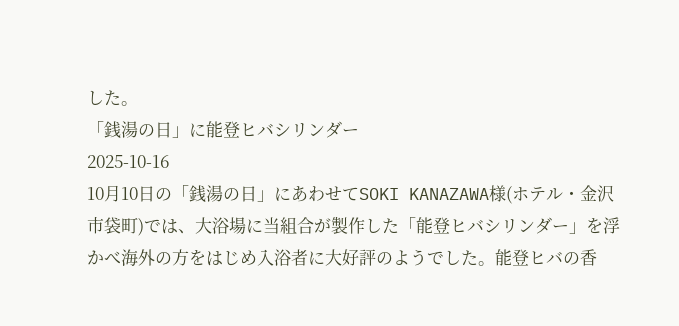した。
「銭湯の日」に能登ヒバシリンダー
2025-10-16
10月10日の「銭湯の日」にあわせてSOKI KANAZAWA様(ホテル・金沢市袋町)では、大浴場に当組合が製作した「能登ヒバシリンダー」を浮かべ海外の方をはじめ入浴者に大好評のようでした。能登ヒバの香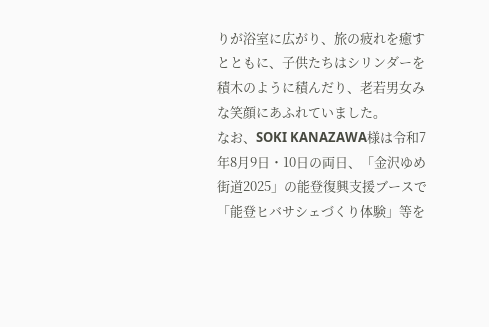りが浴室に広がり、旅の疲れを癒すとともに、子供たちはシリンダーを積木のように積んだり、老若男女みな笑顔にあふれていました。
なお、SOKI KANAZAWA様は令和7年8月9日・10日の両日、「金沢ゆめ街道2025」の能登復興支援ブースで「能登ヒバサシェづくり体験」等を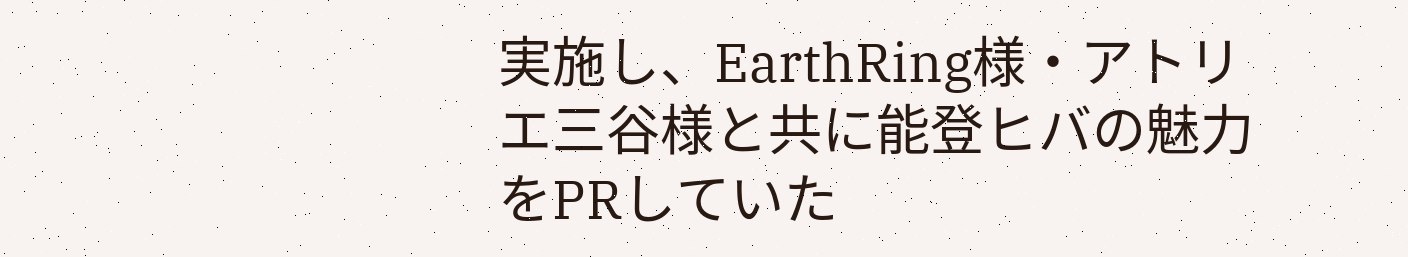実施し、EarthRing様・アトリエ三谷様と共に能登ヒバの魅力をPRしていた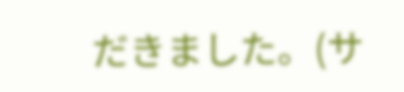だきました。(サ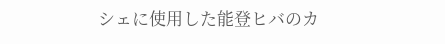シェに使用した能登ヒバのカ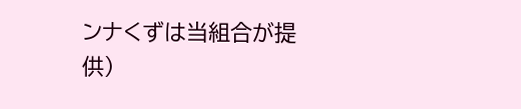ンナくずは当組合が提供)